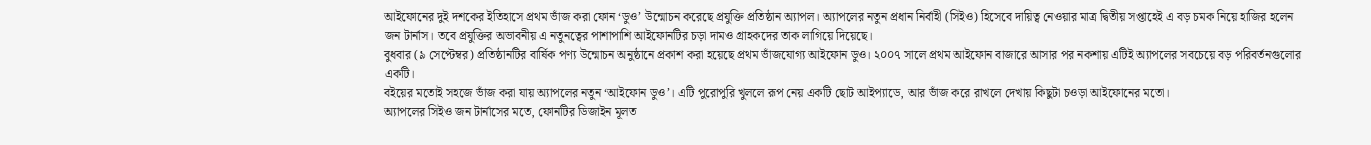আইফোনের দুই দশকের ইতিহাসে প্রথম ভাঁজ করা ফোন ‘ডুও’ উন্মোচন করেছে প্রযুক্তি প্রতিষ্ঠান অ্যাপল। অ্যাপলের নতুন প্রধান নির্বাহী (সিইও) হিসেবে দায়িত্ব নেওয়ার মাত্র দ্বিতীয় সপ্তাহেই এ বড় চমক নিয়ে হাজির হলেন জন টার্নাস। তবে প্রযুক্তির অভাবনীয় এ নতুনত্বের পাশাপাশি আইফোনটির চড়া দামও গ্রাহকদের তাক লাগিয়ে দিয়েছে।
বুধবার (৯ সেপ্টেম্বর) প্রতিষ্ঠানটির বার্ষিক পণ্য উন্মোচন অনুষ্ঠানে প্রকাশ করা হয়েছে প্রথম ভাঁজযোগ্য আইফোন ডুও। ২০০৭ সালে প্রথম আইফোন বাজারে আসার পর নকশায় এটিই অ্যাপলের সবচেয়ে বড় পরিবর্তনগুলোর একটি।
বইয়ের মতোই সহজে ভাঁজ করা যায় অ্যাপলের নতুন ‘আইফোন ডুও’। এটি পুরোপুরি খুললে রূপ নেয় একটি ছোট আইপ্যাডে, আর ভাঁজ করে রাখলে দেখায় কিছুটা চওড়া আইফোনের মতো।
অ্যাপলের সিইও জন টার্নাসের মতে, ফোনটির ডিজাইন মূলত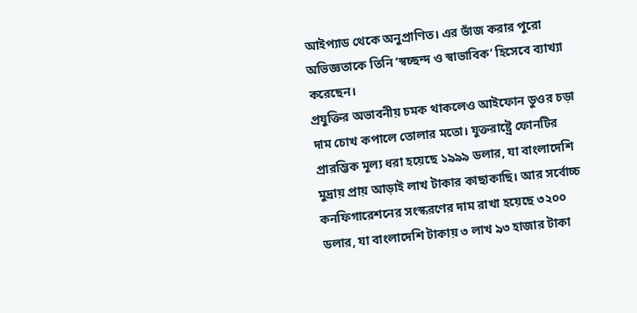আইপ্যাড থেকে অনুপ্রাণিত। এর ভাঁজ করার পুরো অভিজ্ঞতাকে তিনি ‘স্বচ্ছন্দ ও স্বাভাবিক’ হিসেবে ব্যাখ্যা করেছেন।
প্রযুক্তির অভাবনীয় চমক থাকলেও আইফোন ডুওর চড়া দাম চোখ কপালে তোলার মতো। যুক্তরাষ্ট্রে ফোনটির প্রারম্ভিক মূল্য ধরা হয়েছে ১৯৯৯ ডলার, যা বাংলাদেশি মুদ্রায় প্রায় আড়াই লাখ টাকার কাছাকাছি। আর সর্বোচ্চ কনফিগারেশনের সংস্করণের দাম রাখা হয়েছে ৩২০০ ডলার, যা বাংলাদেশি টাকায় ৩ লাখ ৯৩ হাজার টাকা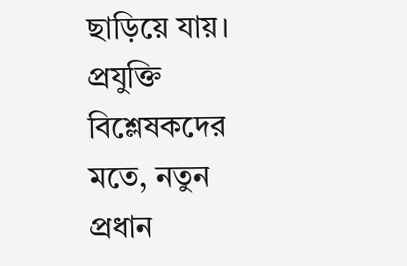ছাড়িয়ে যায়।
প্রযুক্তি বিশ্লেষকদের মতে, নতুন প্রধান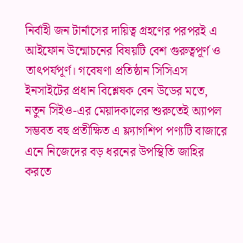নির্বাহী জন টার্নাসের দায়িত্ব গ্রহণের পরপরই এ আইফোন উন্মোচনের বিষয়টি বেশ গুরুত্বপূর্ণ ও তাৎপর্যপূর্ণ। গবেষণা প্রতিষ্ঠান সিসিএস ইনসাইটের প্রধান বিশ্লেষক বেন উডের মতে, নতুন সিইও-এর মেয়াদকালের শুরুতেই অ্যাপল সম্ভবত বহু প্রতীক্ষিত এ ফ্ল্যাগশিপ পণ্যটি বাজারে এনে নিজেদের বড় ধরনের উপস্থিতি জাহির করতে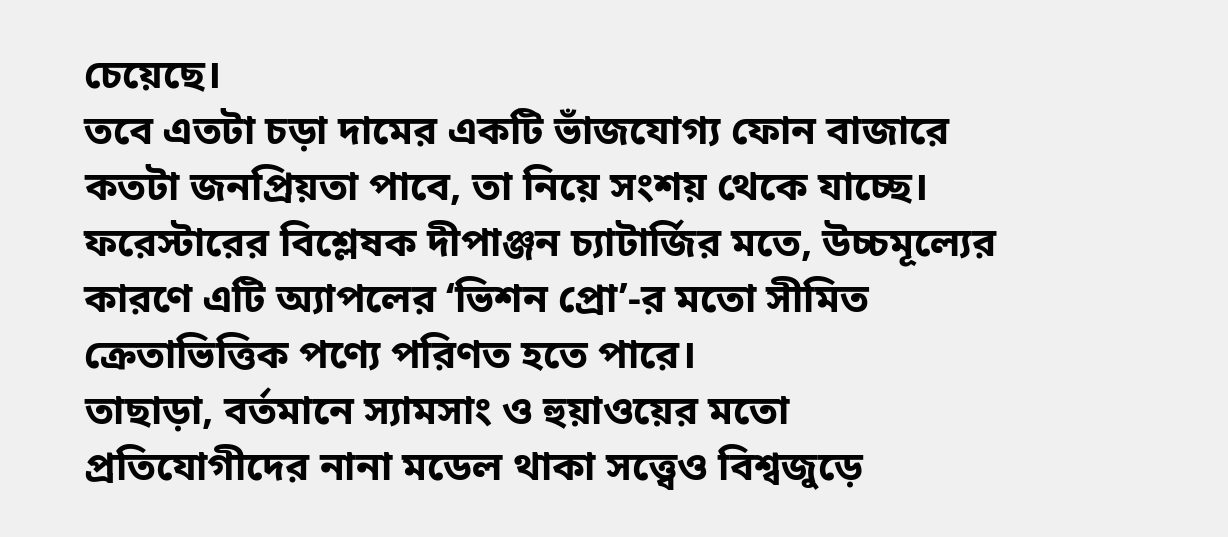চেয়েছে।
তবে এতটা চড়া দামের একটি ভাঁজযোগ্য ফোন বাজারে কতটা জনপ্রিয়তা পাবে, তা নিয়ে সংশয় থেকে যাচ্ছে। ফরেস্টারের বিশ্লেষক দীপাঞ্জন চ্যাটার্জির মতে, উচ্চমূল্যের কারণে এটি অ্যাপলের ‘ভিশন প্রো’-র মতো সীমিত ক্রেতাভিত্তিক পণ্যে পরিণত হতে পারে।
তাছাড়া, বর্তমানে স্যামসাং ও হুয়াওয়ের মতো প্রতিযোগীদের নানা মডেল থাকা সত্ত্বেও বিশ্বজুড়ে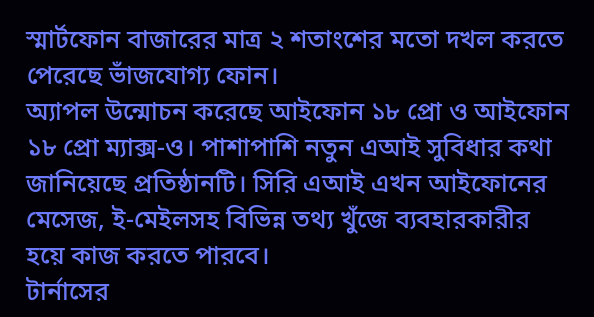স্মার্টফোন বাজারের মাত্র ২ শতাংশের মতো দখল করতে পেরেছে ভাঁজযোগ্য ফোন।
অ্যাপল উন্মোচন করেছে আইফোন ১৮ প্রো ও আইফোন ১৮ প্রো ম্যাক্স-ও। পাশাপাশি নতুন এআই সুবিধার কথা জানিয়েছে প্রতিষ্ঠানটি। সিরি এআই এখন আইফোনের মেসেজ, ই-মেইলসহ বিভিন্ন তথ্য খুঁজে ব্যবহারকারীর হয়ে কাজ করতে পারবে।
টার্নাসের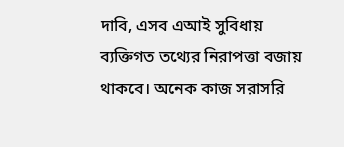দাবি, এসব এআই সুবিধায় ব্যক্তিগত তথ্যের নিরাপত্তা বজায় থাকবে। অনেক কাজ সরাসরি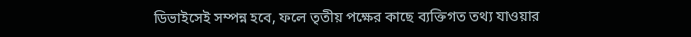ডিভাইসেই সম্পন্ন হবে, ফলে তৃতীয় পক্ষের কাছে ব্যক্তিগত তথ্য যাওয়ার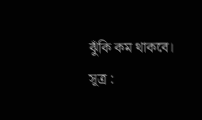ঝুঁকি কম থাকবে।
সূত্র :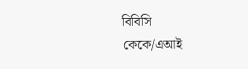বিবিসি
কেকে/এআই